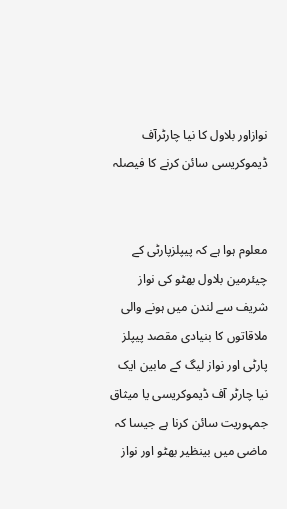نوازاور بلاول کا نیا چارٹرآف ڈیموکریسی سائن کرنے کا فیصلہ


معلوم ہوا ہے کہ پیپلزپارٹی کے چیئرمین بلاول بھٹو کی نواز شریف سے لندن میں ہونے والی ملاقاتوں کا بنیادی مقصد پیپلز پارٹی اور نواز لیگ کے مابین ایک نیا چارٹر آف ڈیموکریسی یا میثاق جمہوریت سائن کرنا ہے جیسا کہ ماضی میں بینظیر بھٹو اور نواز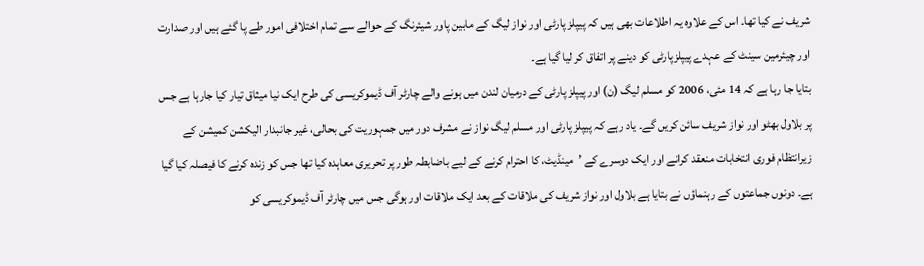شریف نے کیا تھا۔ اس کے علاوہ یہ اطلاعات بھی ہیں کہ پیپلز پارٹی اور نواز لیگ کے مابین پاور شیئرنگ کے حوالے سے تمام اختلافی امور طے پا گئے ہیں اور صدارت اور چیئرمین سینٹ کے عہدے پیپلزپارٹی کو دینے پر اتفاق کر لیا گیا ہے۔
بتایا جا رہا ہے کہ 14 مئی، 2006 کو مسلم لیگ (ن) اور پیپلز پارٹی کے درمیان لندن میں ہونے والے چارٹر آف ڈیموکریسی کی طرح ایک نیا میثاق تیار کیا جارہا ہے جس پر بلاول بھٹو اور نواز شریف سائن کریں گے۔ یاد رہے کہ پیپلز پارٹی اور مسلم لیگ نواز نے مشرف دور میں جمہوریت کی بحالی، غیر جانبدار الیکشن کمیشن کے زیرانتظام فوری انتخابات منعقد کرانے اور ایک دوسرے کے ’مینڈیٹ، کا احترام کرنے کے لیے باضابطہ طور پر تحریری معاہدہ کیا تھا جس کو زندہ کرنے کا فیصلہ کیا گیا ہے۔ دونوں جماعتوں کے رہنماؤں نے بتایا ہے بلاول اور نواز شریف کی ملاقات کے بعد ایک ملاقات اور ہوگی جس میں چارٹر آف ڈیموکریسی کو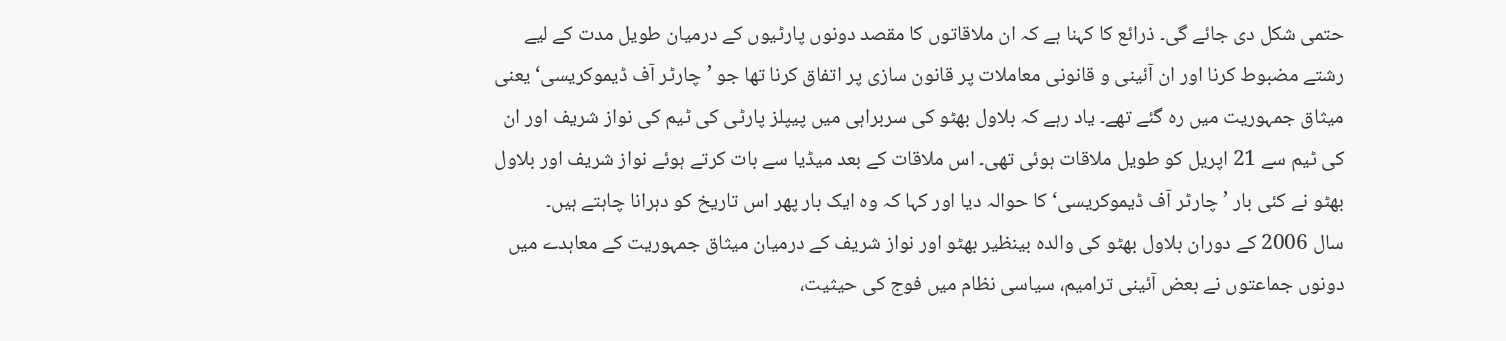حتمی شکل دی جائے گی۔ ذرائع کا کہنا ہے کہ ان ملاقاتوں کا مقصد دونوں پارٹیوں کے درمیان طویل مدت کے لیے رشتے مضبوط کرنا اور ان آئینی و قانونی معاملات پر قانون سازی پر اتفاق کرنا تھا جو ’چارٹر آف ڈیموکریسی‘ یعنی میثاق جمہوریت میں رہ گئے تھے۔ یاد رہے کہ بلاول بھٹو کی سربراہی میں پیپلز پارٹی کی ٹیم کی نواز شریف اور ان کی ٹیم سے 21 اپریل کو طویل ملاقات ہوئی تھی۔ اس ملاقات کے بعد میڈیا سے بات کرتے ہوئے نواز شریف اور بلاول بھٹو نے کئی بار ’چارٹر آف ڈیموکریسی‘ کا حوالہ دیا اور کہا کہ وہ ایک بار پھر اس تاریخ کو دہرانا چاہتے ہیں۔
سال 2006 کے دوران بلاول بھٹو کی والدہ بینظیر بھٹو اور نواز شریف کے درمیان میثاق جمہوریت کے معاہدے میں دونوں جماعتوں نے بعض آئینی ترامیم، سیاسی نظام میں فوج کی حیثیت،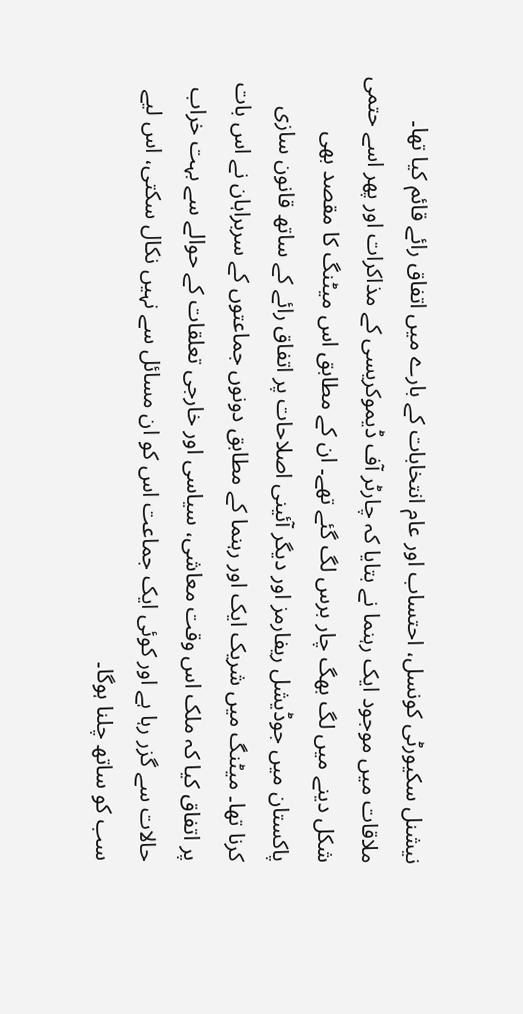نیشنل سکیورٹی کونسل، احتساب اور عام انتخابات کے بارے میں اتفاق رائے قائم کیا تھا۔ ملاقات میں موجود ایک رہنما نے بتایا کہ چارٹر آف ڈیموکریسی کے مذاکرات اور پھر اسے حتمی شکل دینے میں لگ بھگ چار برس لگ گئے تھے۔ ان کے مطابق اس میٹنگ کا مقصد بھی پاکستان میں جوڈیشل ریفارمز اور دیگر آئینی اصلاحات پر اتفاق رائے کے ساتھ قانون سازی کرنا تھا۔ میٹنگ میں شریک ایک اور رہنما کے مطابق دونوں جماعتوں کے سربراہان نے اس بات پر اتفاق کیا کہ ملک اس وقت معاشی، سیاسی اور خارجی تعلقات کے حوالے سے بہت خراب حالات سے گزر رہا ہے اور کوئی ایک جماعت اس کو ان مسائل سے نہیں نکال سکتی، اس لیے سب کو ساتھ چلنا ہوگا۔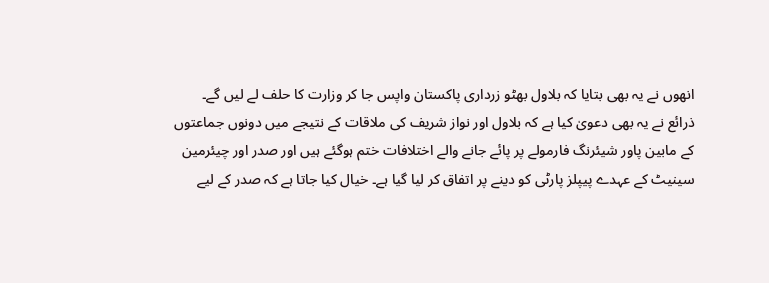انھوں نے یہ بھی بتایا کہ بلاول بھٹو زرداری پاکستان واپس جا کر وزارت کا حلف لے لیں گے۔
ذرائع نے یہ بھی دعویٰ کیا ہے کہ بلاول اور نواز شریف کی ملاقات کے نتیجے میں دونوں جماعتوں کے مابین پاور شیئرنگ فارمولے پر پائے جانے والے اختلافات ختم ہوگئے ہیں اور صدر اور چیئرمین سینیٹ کے عہدے پیپلز پارٹی کو دینے پر اتفاق کر لیا گیا ہے۔ خیال کیا جاتا ہے کہ صدر کے لیے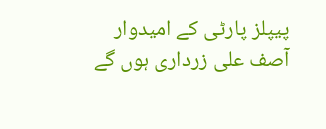پیپلز پارٹی کے امیدوار آصف علی زرداری ہوں گے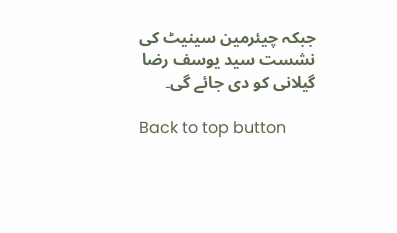جبکہ چیئرمین سینیٹ کی نشست سید یوسف رضا گیلانی کو دی جائے گی۔

Back to top button